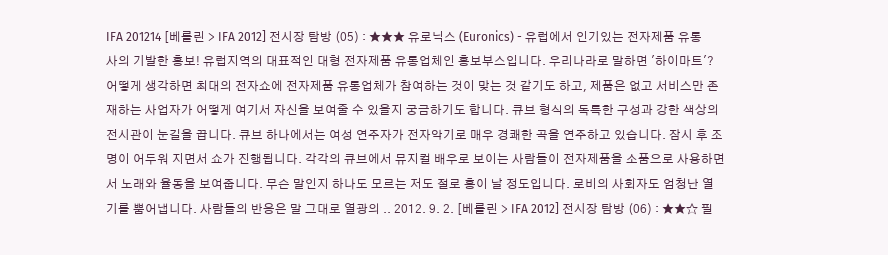IFA 201214 [베를린 > IFA 2012] 전시장 탐방 (05) : ★★★ 유로닉스 (Euronics) - 유럽에서 인기있는 전자제품 유통사의 기발한 홍보! 유럽지역의 대표적인 대형 전자제품 유통업체인 홍보부스입니다. 우리나라로 말하면 '하이마트'? 어떻게 생각하면 최대의 전자쇼에 전자제품 유통업체가 참여하는 것이 맞는 것 같기도 하고, 제품은 없고 서비스만 존재하는 사업자가 어떻게 여기서 자신을 보여줄 수 있을지 궁금하기도 합니다. 큐브 형식의 독특한 구성과 강한 색상의 전시관이 눈길을 끕니다. 큐브 하나에서는 여성 연주자가 전자악기로 매우 경쾌한 곡을 연주하고 있습니다. 잠시 후 조명이 어두워 지면서 쇼가 진행됩니다. 각각의 큐브에서 뮤지컬 배우로 보이는 사람들이 전자제품을 소품으로 사용하면서 노래와 율동을 보여줍니다. 무슨 말인지 하나도 모르는 저도 절로 흥이 날 정도입니다. 로비의 사회자도 엄청난 열기를 뿜어냅니다. 사람들의 반응은 말 그대로 열광의 .. 2012. 9. 2. [베를린 > IFA 2012] 전시장 탐방 (06) : ★★☆ 필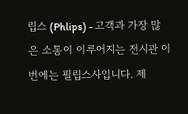립스 (Phlips) - 고객과 가장 많은 소통이 이루어지는 전시관 이번에는 필립스사입니다. 제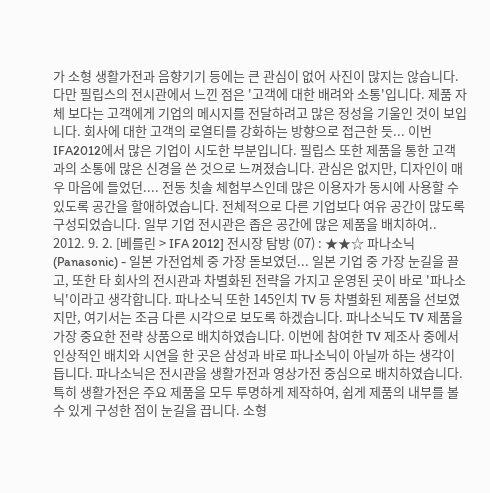가 소형 생활가전과 음향기기 등에는 큰 관심이 없어 사진이 많지는 않습니다. 다만 필립스의 전시관에서 느낀 점은 '고객에 대한 배려와 소통'입니다. 제품 자체 보다는 고객에게 기업의 메시지를 전달하려고 많은 정성을 기울인 것이 보입니다. 회사에 대한 고객의 로열티를 강화하는 방향으로 접근한 듯... 이번 IFA2012에서 많은 기업이 시도한 부분입니다. 필립스 또한 제품을 통한 고객과의 소통에 많은 신경을 쓴 것으로 느껴졌습니다. 관심은 없지만, 디자인이 매우 마음에 들었던.... 전동 칫솔 체험부스인데 많은 이용자가 동시에 사용할 수 있도록 공간을 할애하였습니다. 전체적으로 다른 기업보다 여유 공간이 많도록 구성되었습니다. 일부 기업 전시관은 좁은 공간에 많은 제품을 배치하여.. 2012. 9. 2. [베를린 > IFA 2012] 전시장 탐방 (07) : ★★☆ 파나소닉 (Panasonic) - 일본 가전업체 중 가장 돋보였던... 일본 기업 중 가장 눈길을 끌고, 또한 타 회사의 전시관과 차별화된 전략을 가지고 운영된 곳이 바로 '파나소닉'이라고 생각합니다. 파나소닉 또한 145인치 TV 등 차별화된 제품을 선보였지만, 여기서는 조금 다른 시각으로 보도록 하겠습니다. 파나소닉도 TV 제품을 가장 중요한 전략 상품으로 배치하였습니다. 이번에 참여한 TV 제조사 중에서 인상적인 배치와 시연을 한 곳은 삼성과 바로 파나소닉이 아닐까 하는 생각이 듭니다. 파나소닉은 전시관을 생활가전과 영상가전 중심으로 배치하였습니다. 특히 생활가전은 주요 제품을 모두 투명하게 제작하여, 쉽게 제품의 내부를 볼 수 있게 구성한 점이 눈길을 끕니다. 소형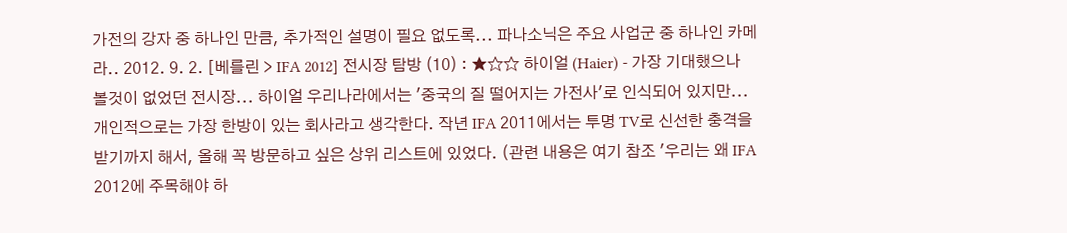가전의 강자 중 하나인 만큼, 추가적인 설명이 필요 없도록... 파나소닉은 주요 사업군 중 하나인 카메라.. 2012. 9. 2. [베를린 > IFA 2012] 전시장 탐방 (10) : ★☆☆ 하이얼 (Haier) - 가장 기대했으나 볼것이 없었던 전시장... 하이얼 우리나라에서는 '중국의 질 떨어지는 가전사'로 인식되어 있지만... 개인적으로는 가장 한방이 있는 회사라고 생각한다. 작년 IFA 2011에서는 투명 TV로 신선한 충격을 받기까지 해서, 올해 꼭 방문하고 싶은 상위 리스트에 있었다. (관련 내용은 여기 참조 '우리는 왜 IFA 2012에 주목해야 하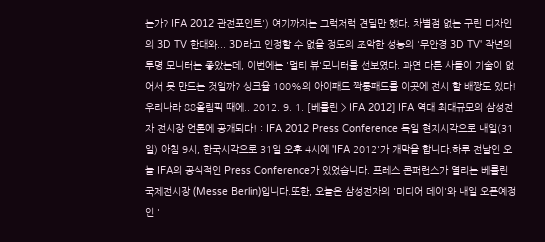는가? IFA 2012 관전포인트') 여기까지는 그럭저럭 견딜만 했다. 차별점 없는 구린 디자인의 3D TV 한대와... 3D라고 인정할 수 없을 정도의 조악한 성능의 '무안경 3D TV' 작년의 투명 모니터는 좋았는데, 이번에는 '멀티 뷰'모니터를 선보였다. 과연 다른 사들이 기술이 없어서 못 만드는 것일까? 싱크율 100%의 아이패드 짝퉁패드를 이곳에 전시 할 배짱도 있다! 우리나라 88올림픽 때에.. 2012. 9. 1. [베를린 > IFA 2012] IFA 역대 최대규모의 삼성전자 전시장 언론에 공개되다! : IFA 2012 Press Conference 독일 현지시각으로 내일(31일) 아침 9시, 한국시각으로 31일 오후 4시에 'IFA 2012'가 개막을 합니다.하루 전날인 오늘 IFA의 공식적인 Press Conference가 있었습니다. 프레스 콘퍼런스가 열리는 베를린 국제전시장 (Messe Berlin)입니다.또한, 오늘은 삼성전자의 '미디어 데이'와 내일 오픈예정인 '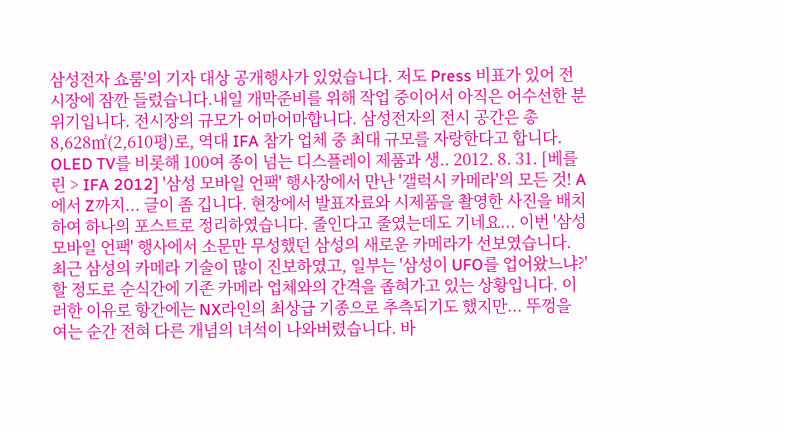삼성전자 쇼룸'의 기자 대상 공개행사가 있었습니다. 저도 Press 비표가 있어 전시장에 잠깐 들렀습니다.내일 개막준비를 위해 작업 중이어서 아직은 어수선한 분위기입니다. 전시장의 규모가 어마어마합니다. 삼성전자의 전시 공간은 총 8,628㎡(2,610평)로, 역대 IFA 참가 업체 중 최대 규모를 자랑한다고 합니다. OLED TV를 비롯해 100여 종이 넘는 디스플레이 제품과 생.. 2012. 8. 31. [베를린 > IFA 2012] '삼성 모바일 언팩' 행사장에서 만난 '갤럭시 카메라'의 모든 것! A에서 Z까지... 글이 좀 깁니다. 현장에서 발표자료와 시제품을 촬영한 사진을 배치하여 하나의 포스트로 정리하였습니다. 줄인다고 줄였는데도 기네요... 이번 '삼성 모바일 언팩' 행사에서 소문만 무성했던 삼성의 새로운 카메라가 선보였습니다. 최근 삼성의 카메라 기술이 많이 진보하였고, 일부는 '삼성이 UFO를 업어왔느냐?' 할 정도로 순식간에 기존 카메라 업체와의 간격을 좁혀가고 있는 상황입니다. 이러한 이유로 항간에는 NX라인의 최상급 기종으로 추측되기도 했지만... 뚜껑을 여는 순간 전혀 다른 개념의 녀석이 나와버렸습니다. 바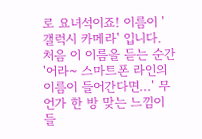로 요녀석이죠! 이름이 '갤럭시 카메라' 입니다. 처음 이 이름을 듣는 순간 '어라~ 스마트폰 라인의 이름이 들어간다면...' 무언가 한 방 맞는 느낌이 들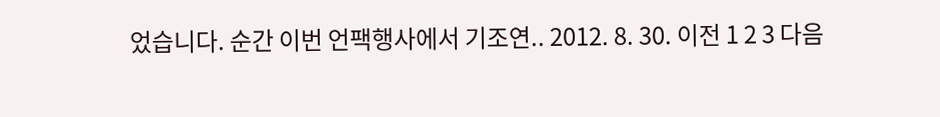었습니다. 순간 이번 언팩행사에서 기조연.. 2012. 8. 30. 이전 1 2 3 다음